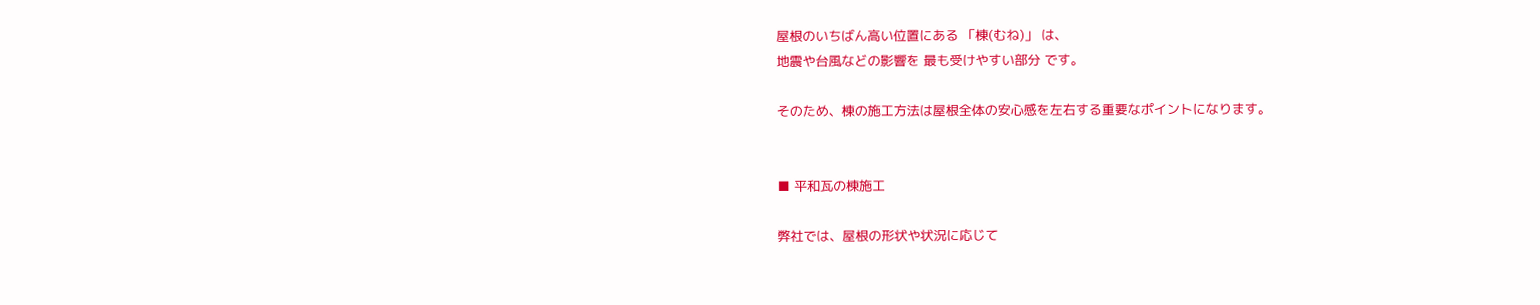屋根のいちばん高い位置にある 「棟(むね)」 は、
地震や台風などの影響を 最も受けやすい部分 です。

そのため、棟の施工方法は屋根全体の安心感を左右する重要なポイントになります。


■ 平和瓦の棟施工

弊社では、屋根の形状や状況に応じて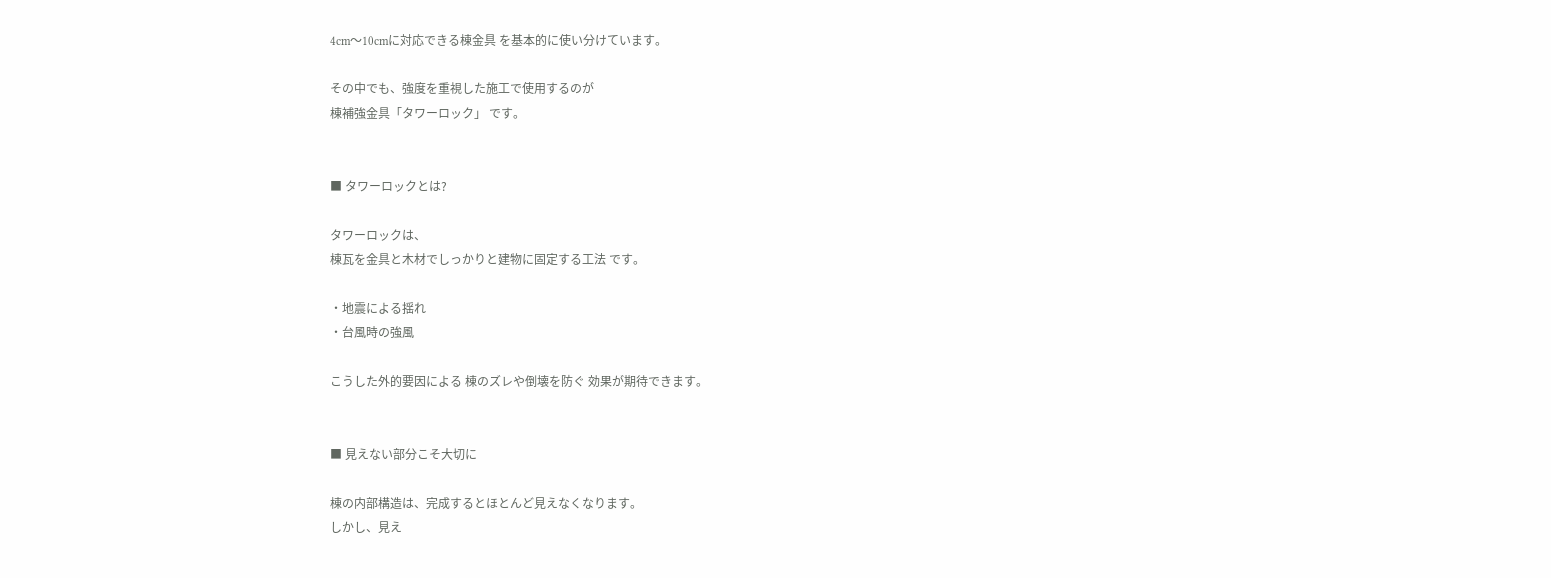4cm〜10cmに対応できる棟金具 を基本的に使い分けています。

その中でも、強度を重視した施工で使用するのが
棟補強金具「タワーロック」 です。


■ タワーロックとは?

タワーロックは、
棟瓦を金具と木材でしっかりと建物に固定する工法 です。

・地震による揺れ
・台風時の強風

こうした外的要因による 棟のズレや倒壊を防ぐ 効果が期待できます。


■ 見えない部分こそ大切に

棟の内部構造は、完成するとほとんど見えなくなります。
しかし、見え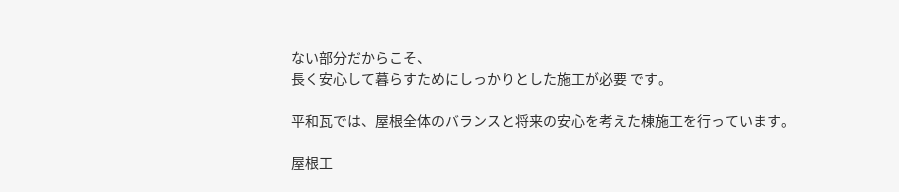ない部分だからこそ、
長く安心して暮らすためにしっかりとした施工が必要 です。

平和瓦では、屋根全体のバランスと将来の安心を考えた棟施工を行っています。

屋根工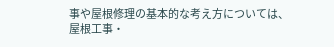事や屋根修理の基本的な考え方については、
屋根工事・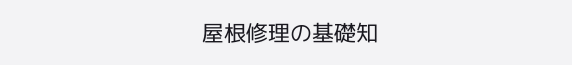屋根修理の基礎知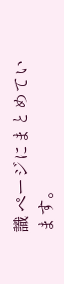識 ページにまとめています。